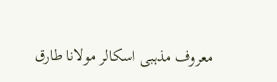معروف مذہبی اسکالر مولانا طارق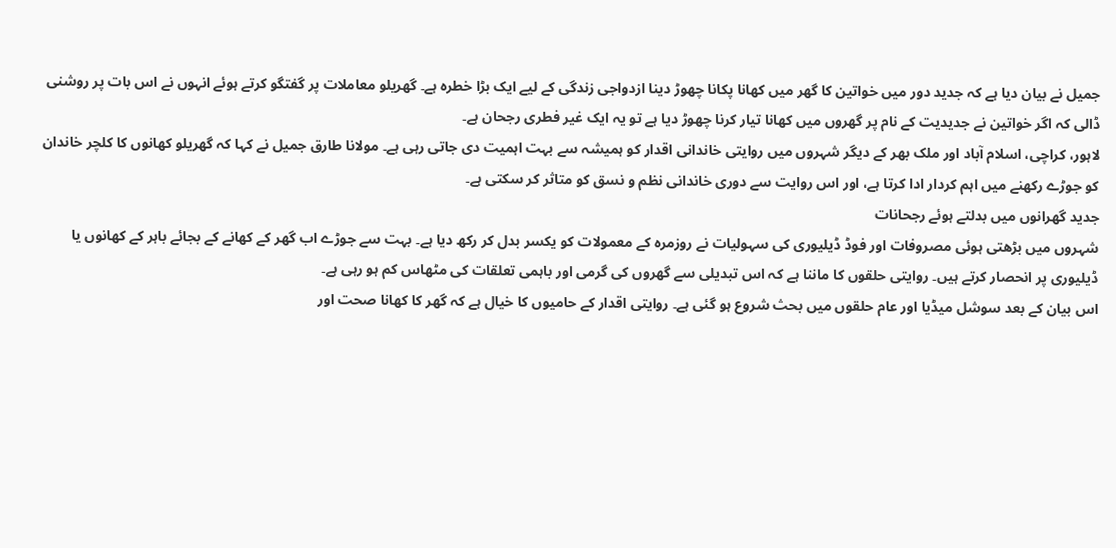جمیل نے بیان دیا ہے کہ جدید دور میں خواتین کا گھر میں کھانا پکانا چھوڑ دینا ازدواجی زندگی کے لیے ایک بڑا خطرہ ہے۔ گھریلو معاملات پر گفتگو کرتے ہوئے انہوں نے اس بات پر روشنی ڈالی کہ اگر خواتین نے جدیدیت کے نام پر گھروں میں کھانا تیار کرنا چھوڑ دیا ہے تو یہ ایک غیر فطری رجحان ہے۔
لاہور، کراچی، اسلام آباد اور ملک بھر کے دیگر شہروں میں روایتی خاندانی اقدار کو ہمیشہ سے بہت اہمیت دی جاتی رہی ہے۔ مولانا طارق جمیل نے کہا کہ گھریلو کھانوں کا کلچر خاندان کو جوڑے رکھنے میں اہم کردار ادا کرتا ہے، اور اس روایت سے دوری خاندانی نظم و نسق کو متاثر کر سکتی ہے۔
جدید گھرانوں میں بدلتے ہوئے رجحانات
شہروں میں بڑھتی ہوئی مصروفات اور فوڈ ڈیلیوری کی سہولیات نے روزمرہ کے معمولات کو یکسر بدل کر رکھ دیا ہے۔ بہت سے جوڑے اب گھر کے کھانے کے بجائے باہر کے کھانوں یا ڈیلیوری پر انحصار کرتے ہیں۔ روایتی حلقوں کا ماننا ہے کہ اس تبدیلی سے گھروں کی گرمی اور باہمی تعلقات کی مٹھاس کم ہو رہی ہے۔
اس بیان کے بعد سوشل میڈیا اور عام حلقوں میں بحث شروع ہو گئی ہے۔ روایتی اقدار کے حامیوں کا خیال ہے کہ گھر کا کھانا صحت اور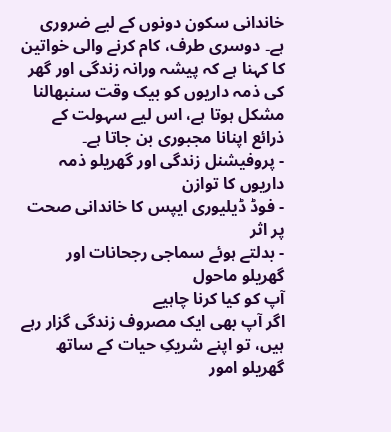خاندانی سکون دونوں کے لیے ضروری ہے۔ دوسری طرف، کام کرنے والی خواتین کا کہنا ہے کہ پیشہ ورانہ زندگی اور گھر کی ذمہ داریوں کو بیک وقت سنبھالنا مشکل ہوتا ہے، اس لیے سہولت کے ذرائع اپنانا مجبوری بن جاتا ہے۔
- پروفیشنل زندگی اور گھریلو ذمہ داریوں کا توازن
- فوڈ ڈیلیوری ایپس کا خاندانی صحت پر اثر
- بدلتے ہوئے سماجی رجحانات اور گھریلو ماحول
آپ کو کیا کرنا چاہیے
اگر آپ بھی ایک مصروف زندگی گزار رہے ہیں، تو اپنے شریکِ حیات کے ساتھ گھریلو امور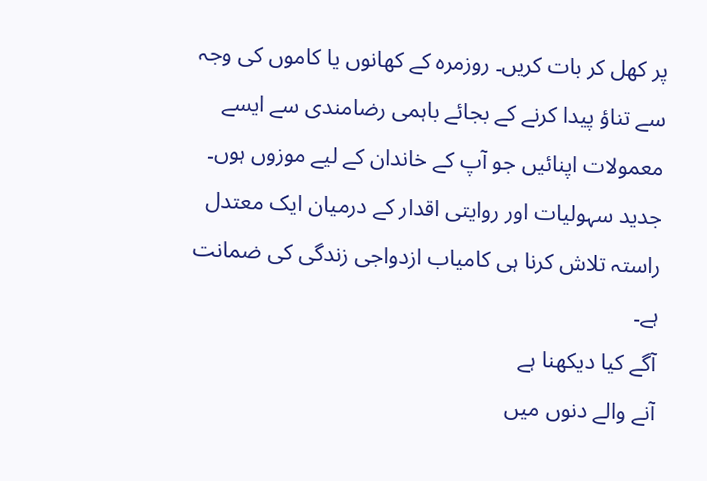پر کھل کر بات کریں۔ روزمرہ کے کھانوں یا کاموں کی وجہ سے تناؤ پیدا کرنے کے بجائے باہمی رضامندی سے ایسے معمولات اپنائیں جو آپ کے خاندان کے لیے موزوں ہوں۔ جدید سہولیات اور روایتی اقدار کے درمیان ایک معتدل راستہ تلاش کرنا ہی کامیاب ازدواجی زندگی کی ضمانت ہے۔
آگے کیا دیکھنا ہے
آنے والے دنوں میں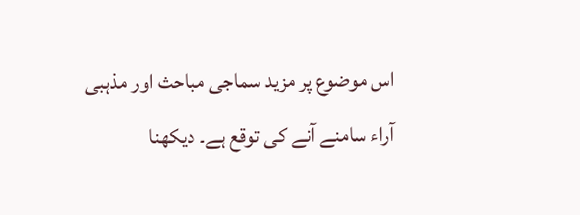اس موضوع پر مزید سماجی مباحث اور مذہبی آراء سامنے آنے کی توقع ہے۔ دیکھنا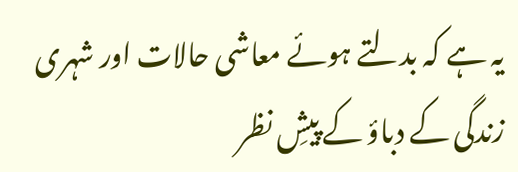یہ ہے کہ بدلتے ہوئے معاشی حالات اور شہری زندگی کے دباؤ کے پیشِ نظر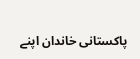پاکستانی خاندان اپنے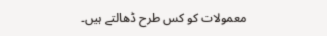معمولات کو کس طرح ڈھالتے ہیں۔